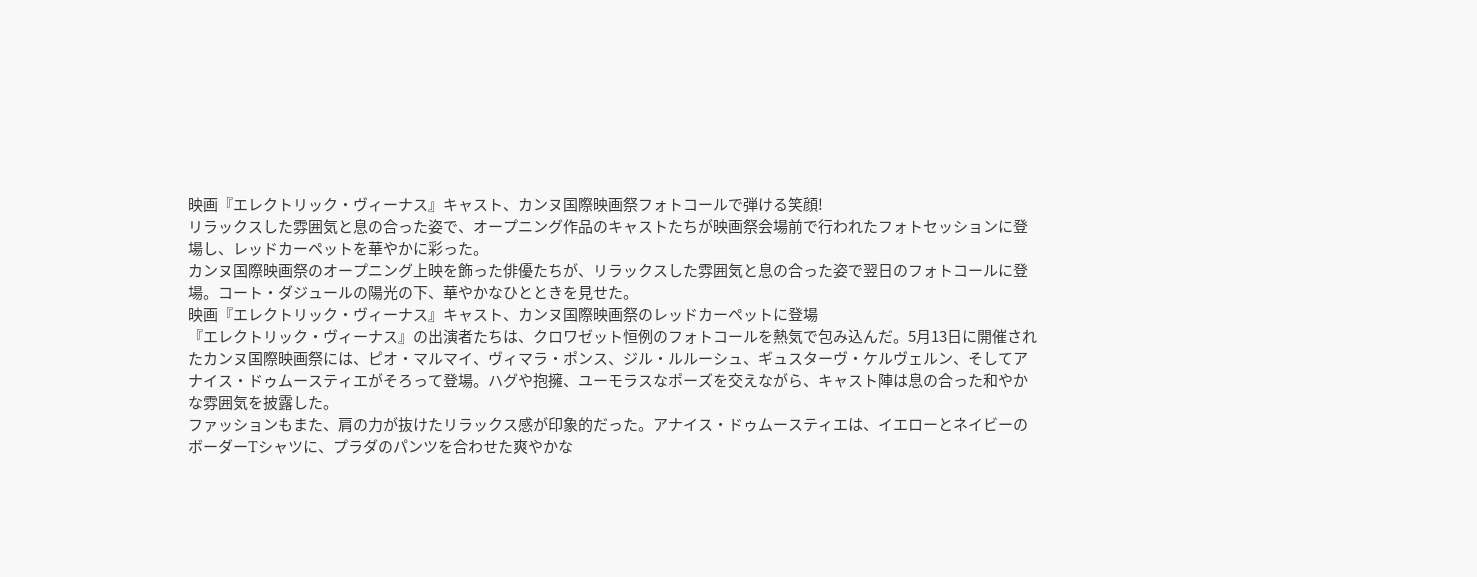映画『エレクトリック・ヴィーナス』キャスト、カンヌ国際映画祭フォトコールで弾ける笑顔!
リラックスした雰囲気と息の合った姿で、オープニング作品のキャストたちが映画祭会場前で行われたフォトセッションに登場し、レッドカーペットを華やかに彩った。
カンヌ国際映画祭のオープニング上映を飾った俳優たちが、リラックスした雰囲気と息の合った姿で翌日のフォトコールに登場。コート・ダジュールの陽光の下、華やかなひとときを見せた。
映画『エレクトリック・ヴィーナス』キャスト、カンヌ国際映画祭のレッドカーペットに登場
『エレクトリック・ヴィーナス』の出演者たちは、クロワゼット恒例のフォトコールを熱気で包み込んだ。5月13日に開催されたカンヌ国際映画祭には、ピオ・マルマイ、ヴィマラ・ポンス、ジル・ルルーシュ、ギュスターヴ・ケルヴェルン、そしてアナイス・ドゥムースティエがそろって登場。ハグや抱擁、ユーモラスなポーズを交えながら、キャスト陣は息の合った和やかな雰囲気を披露した。
ファッションもまた、肩の力が抜けたリラックス感が印象的だった。アナイス・ドゥムースティエは、イエローとネイビーのボーダーTシャツに、プラダのパンツを合わせた爽やかな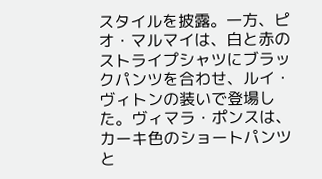スタイルを披露。一方、ピオ・マルマイは、白と赤のストライプシャツにブラックパンツを合わせ、ルイ・ヴィトンの装いで登場した。ヴィマラ・ポンスは、カーキ色のショートパンツと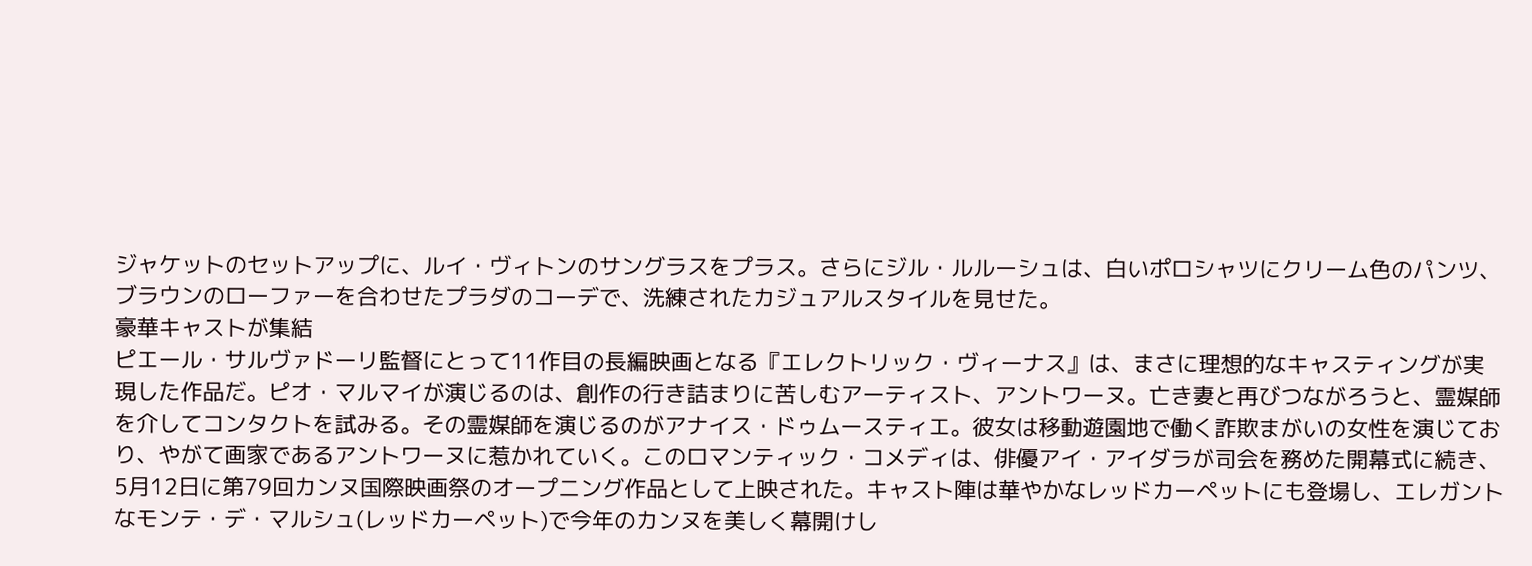ジャケットのセットアップに、ルイ・ヴィトンのサングラスをプラス。さらにジル・ルルーシュは、白いポロシャツにクリーム色のパンツ、ブラウンのローファーを合わせたプラダのコーデで、洗練されたカジュアルスタイルを見せた。
豪華キャストが集結
ピエール・サルヴァドーリ監督にとって11作目の長編映画となる『エレクトリック・ヴィーナス』は、まさに理想的なキャスティングが実現した作品だ。ピオ・マルマイが演じるのは、創作の行き詰まりに苦しむアーティスト、アントワーヌ。亡き妻と再びつながろうと、霊媒師を介してコンタクトを試みる。その霊媒師を演じるのがアナイス・ドゥムースティエ。彼女は移動遊園地で働く詐欺まがいの女性を演じており、やがて画家であるアントワーヌに惹かれていく。このロマンティック・コメディは、俳優アイ・アイダラが司会を務めた開幕式に続き、5月12日に第79回カンヌ国際映画祭のオープニング作品として上映された。キャスト陣は華やかなレッドカーペットにも登場し、エレガントなモンテ・デ・マルシュ(レッドカーペット)で今年のカンヌを美しく幕開けし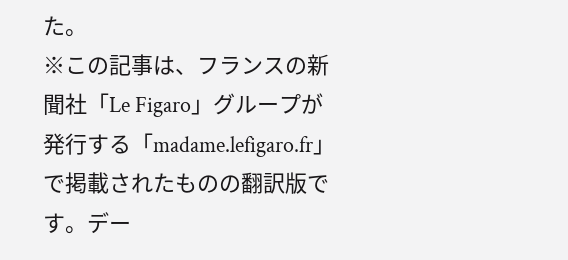た。
※この記事は、フランスの新聞社「Le Figaro」グループが発行する「madame.lefigaro.fr」で掲載されたものの翻訳版です。デー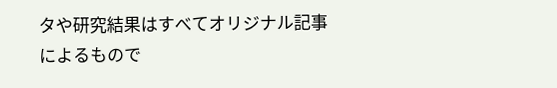タや研究結果はすべてオリジナル記事によるもので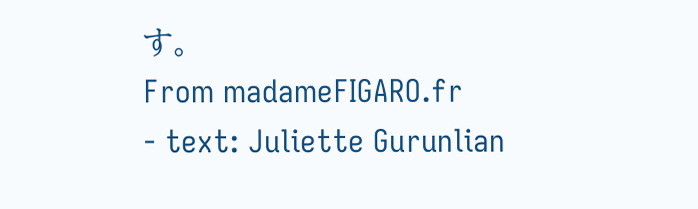す。
From madameFIGARO.fr
- text: Juliette Gurunlian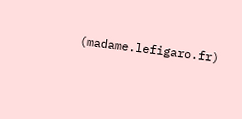(madame.lefigaro.fr)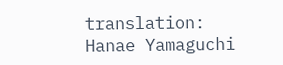translation: Hanae Yamaguchi